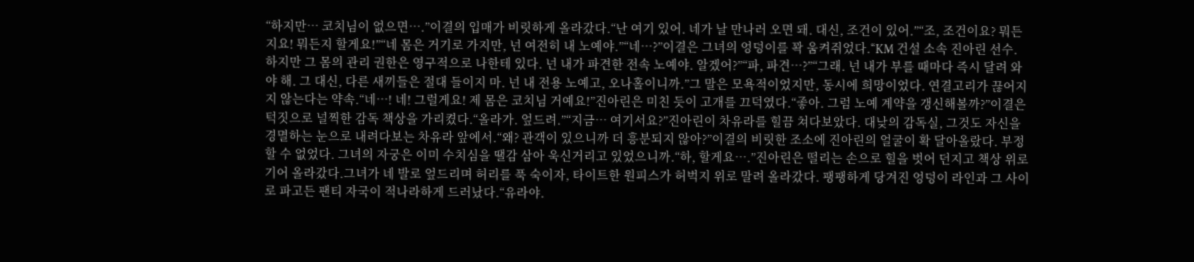“하지만… 코치님이 없으면….”이결의 입매가 비릿하게 올라갔다.“난 여기 있어. 네가 날 만나러 오면 돼. 대신, 조건이 있어.”“조, 조건이요? 뭐든지요! 뭐든지 할게요!”“네 몸은 거기로 가지만, 넌 여전히 내 노예야.”“네…?”이결은 그녀의 엉덩이를 꽉 움켜쥐었다.“KM 건설 소속 진아린 선수. 하지만 그 몸의 관리 권한은 영구적으로 나한테 있다. 넌 내가 파견한 전속 노예야. 알겠어?”“파, 파견…?”“그래. 넌 내가 부를 때마다 즉시 달려 와야 해. 그 대신, 다른 새끼들은 절대 들이지 마. 넌 내 전용 노예고, 오나홀이니까.”그 말은 모욕적이었지만, 동시에 희망이었다. 연결고리가 끊어지지 않는다는 약속.“네…! 네! 그럴게요! 제 몸은 코치님 거예요!”진아린은 미친 듯이 고개를 끄덕였다.“좋아. 그럼 노예 계약을 갱신해볼까?”이결은 턱짓으로 널찍한 감독 책상을 가리켰다.“올라가. 엎드려.”“지금… 여기서요?”진아린이 차유라를 힐끔 쳐다보았다. 대낮의 감독실, 그것도 자신을 경멸하는 눈으로 내려다보는 차유라 앞에서.“왜? 관객이 있으니까 더 흥분되지 않아?”이결의 비릿한 조소에 진아린의 얼굴이 확 달아올랐다. 부정할 수 없었다. 그녀의 자궁은 이미 수치심을 땔감 삼아 욱신거리고 있었으니까.“하, 할게요….”진아린은 떨리는 손으로 힐을 벗어 던지고 책상 위로 기어 올라갔다.그녀가 네 발로 엎드리며 허리를 푹 숙이자, 타이트한 원피스가 허벅지 위로 말려 올라갔다. 팽팽하게 당겨진 엉덩이 라인과 그 사이로 파고든 팬티 자국이 적나라하게 드러났다.“유라야.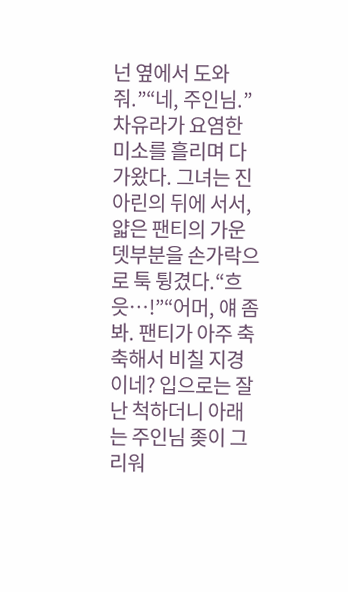넌 옆에서 도와줘.”“네, 주인님.”차유라가 요염한 미소를 흘리며 다가왔다. 그녀는 진아린의 뒤에 서서, 얇은 팬티의 가운뎃부분을 손가락으로 툭 튕겼다.“흐읏…!”“어머, 얘 좀 봐. 팬티가 아주 축축해서 비칠 지경이네? 입으로는 잘난 척하더니 아래는 주인님 좆이 그리워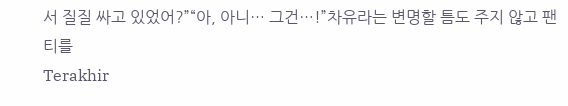서 질질 싸고 있었어?”“아, 아니… 그건…!”차유라는 변명할 틈도 주지 않고 팬티를
Terakhir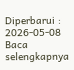Diperbarui : 2026-05-08 Baca selengkapnya